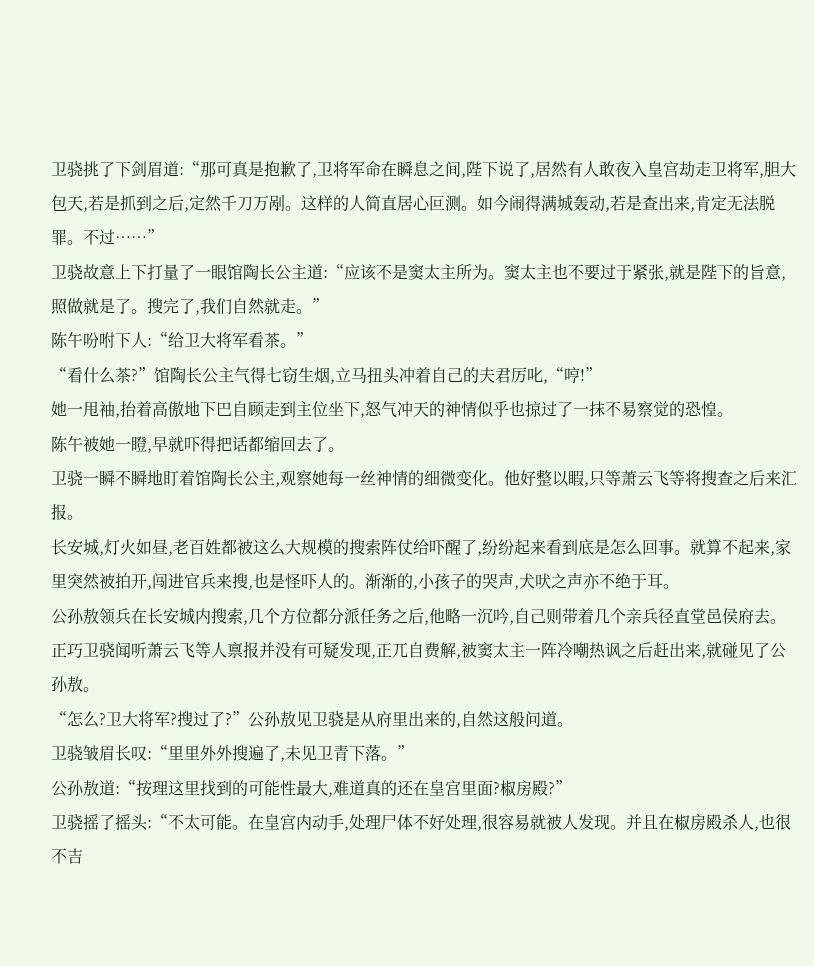卫骁挑了下剑眉道:“那可真是抱歉了,卫将军命在瞬息之间,陛下说了,居然有人敢夜入皇宫劫走卫将军,胆大包天,若是抓到之后,定然千刀万剐。这样的人简直居心叵测。如今闹得满城轰动,若是查出来,肯定无法脱罪。不过……”
卫骁故意上下打量了一眼馆陶长公主道:“应该不是窦太主所为。窦太主也不要过于紧张,就是陛下的旨意,照做就是了。搜完了,我们自然就走。”
陈午吩咐下人:“给卫大将军看茶。”
“看什么茶?”馆陶长公主气得七窃生烟,立马扭头冲着自己的夫君厉叱,“哼!”
她一甩袖,抬着高傲地下巴自顾走到主位坐下,怒气冲天的神情似乎也掠过了一抹不易察觉的恐惶。
陈午被她一瞪,早就吓得把话都缩回去了。
卫骁一瞬不瞬地盯着馆陶长公主,观察她每一丝神情的细微变化。他好整以睱,只等萧云飞等将搜查之后来汇报。
长安城,灯火如昼,老百姓都被这么大规模的搜索阵仗给吓醒了,纷纷起来看到底是怎么回事。就算不起来,家里突然被拍开,闯进官兵来搜,也是怪吓人的。渐渐的,小孩子的哭声,犬吠之声亦不绝于耳。
公孙敖领兵在长安城内搜索,几个方位都分派任务之后,他略一沉吟,自己则带着几个亲兵径直堂邑侯府去。
正巧卫骁闻听萧云飞等人禀报并没有可疑发现,正兀自费解,被窦太主一阵冷嘲热讽之后赶出来,就碰见了公孙敖。
“怎么?卫大将军?搜过了?”公孙敖见卫骁是从府里出来的,自然这般问道。
卫骁皱眉长叹:“里里外外搜遍了,未见卫青下落。”
公孙敖道:“按理这里找到的可能性最大,难道真的还在皇宫里面?椒房殿?”
卫骁摇了摇头:“不太可能。在皇宫内动手,处理尸体不好处理,很容易就被人发现。并且在椒房殿杀人,也很不吉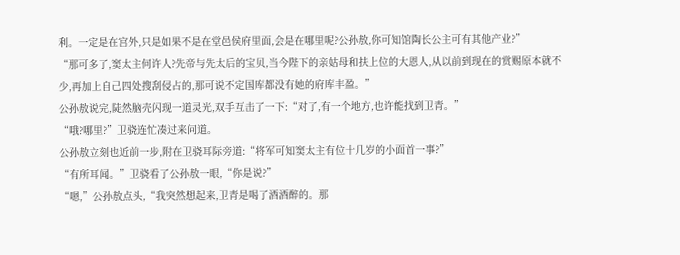利。一定是在宫外,只是如果不是在堂邑侯府里面,会是在哪里呢?公孙敖,你可知馆陶长公主可有其他产业?”
“那可多了,窦太主何许人?先帝与先太后的宝贝,当今陛下的亲姑母和扶上位的大恩人,从以前到现在的赏赐原本就不少,再加上自己四处搜刮侵占的,那可说不定国库都没有她的府库丰盈。”
公孙敖说完,陡然脑壳闪现一道灵光,双手互击了一下:“对了,有一个地方,也许能找到卫青。”
“哦?哪里?”卫骁连忙凑过来问道。
公孙敖立刻也近前一步,附在卫骁耳际旁道:“将军可知窦太主有位十几岁的小面首一事?”
“有所耳闻。”卫骁看了公孙敖一眼,“你是说?”
“嗯,”公孙敖点头,“我突然想起来,卫青是喝了酒酒醉的。那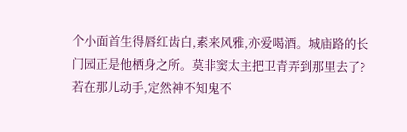个小面首生得唇红齿白,素来风雅,亦爱喝酒。城庙路的长门园正是他栖身之所。莫非窦太主把卫青弄到那里去了?若在那儿动手,定然神不知鬼不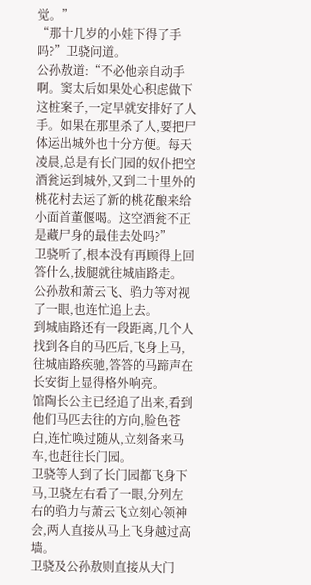觉。”
“那十几岁的小娃下得了手吗?”卫骁问道。
公孙敖道:“不必他亲自动手啊。窦太后如果处心积虑做下这桩案子,一定早就安排好了人手。如果在那里杀了人,要把尸体运出城外也十分方便。每天凌晨,总是有长门园的奴仆把空酒瓮运到城外,又到二十里外的桃花村去运了新的桃花酿来给小面首董偃喝。这空酒瓮不正是藏尸身的最佳去处吗?”
卫骁听了,根本没有再顾得上回答什么,拔腿就往城庙路走。
公孙敖和萧云飞、驺力等对视了一眼,也连忙追上去。
到城庙路还有一段距离,几个人找到各自的马匹后,飞身上马,往城庙路疾驰,答答的马蹄声在长安街上显得格外响亮。
馆陶长公主已经追了出来,看到他们马匹去往的方向,脸色苍白,连忙唤过随从,立刻备来马车,也赶往长门园。
卫骁等人到了长门园都飞身下马,卫骁左右看了一眼,分列左右的驺力与萧云飞立刻心领神会,两人直接从马上飞身越过高墙。
卫骁及公孙敖则直接从大门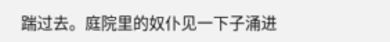踹过去。庭院里的奴仆见一下子涌进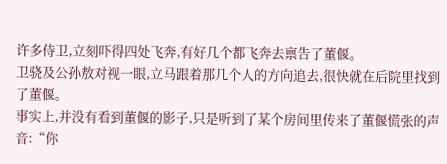许多侍卫,立刻吓得四处飞奔,有好几个都飞奔去禀告了董偃。
卫骁及公孙敖对视一眼,立马跟着那几个人的方向追去,很快就在后院里找到了董偃。
事实上,并没有看到董偃的影子,只是听到了某个房间里传来了董偃慌张的声音:“你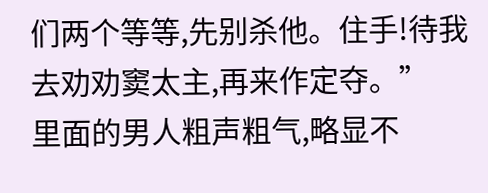们两个等等,先别杀他。住手!待我去劝劝窦太主,再来作定夺。”
里面的男人粗声粗气,略显不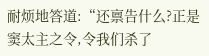耐烦地答道:“还禀告什么?正是窦太主之令,令我们杀了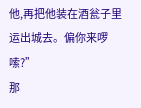他,再把他装在酒瓮子里运出城去。偏你来啰嗦?”
那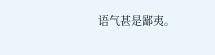语气甚是鄙夷。